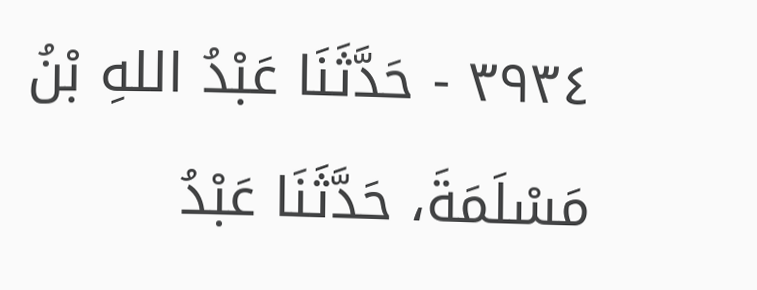٣٩٣٤ - حَدَّثَنَا عَبْدُ اللهِ بْنُ مَسْلَمَةَ، حَدَّثَنَا عَبْدُ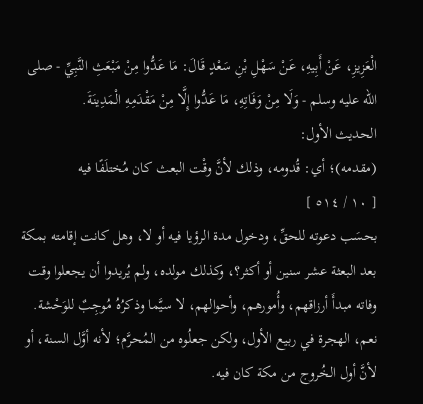الْعَزِيزِ، عَنْ أَبِيهِ، عَنْ سَهْلِ بْنِ سَعْدٍ قَالَ: مَا عَدُّوا مِنْ مَبْعَثِ النَّبِيِّ - صلى الله عليه وسلم - وَلَا مِنْ وَفَاتِهِ، مَا عَدُّوا إِلَّا مِنْ مَقْدَمِهِ الْمَدِينَةَ.
الحديث الأول:
(مقدمه)؛ أي: قُدومه، وذلك لأنَّ وقْت البعث كان مُختلَفًا فيه
[ ١٠ / ٥١٤ ]
بحسَب دعوته للحقِّ، ودخول مدة الرؤيا فيه أو لا، وهل كانت إقامته بمكة بعد البعثة عشر سنين أو أكثر؟، وكذلك مولده، ولم يُريدوا أن يجعلوا وقت وفاته مبدأَ أرزاقهم، وأُمورهم، وأحوالهم، لا سيَّما وذكرُهُ مُوجِبٌ للوَحْشة.
نعم، الهجرة في ربيع الأول، ولكن جعلُوه من المُحرَّم؛ لأنه أوَّل السنة، أو لأنَّ أول الخُروج من مكة كان فيه.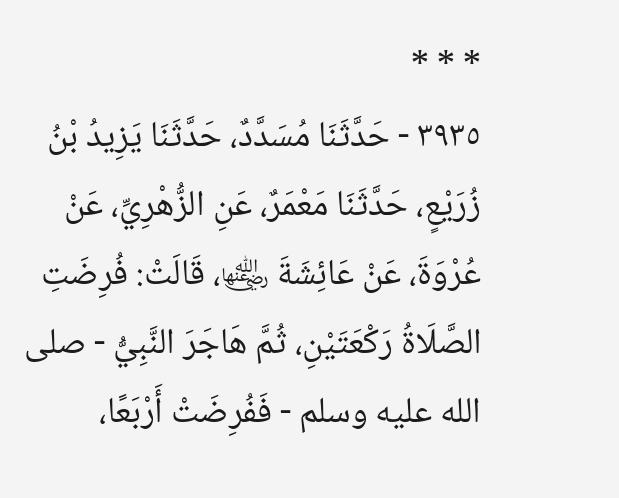* * *
٣٩٣٥ - حَدَّثَنَا مُسَدَّدٌ، حَدَّثَنَا يَزِيدُ بْنُ زُرَيْعٍ، حَدَّثَنَا مَعْمَرٌ، عَنِ الزُّهْرِيِّ، عَنْ عُرْوَةَ، عَنْ عَائِشَةَ ﵂، قَالَتْ: فُرِضَتِ الصَّلَاةُ رَكْعَتَيْنِ، ثُمَّ هَاجَرَ النَّبِيُّ - صلى الله عليه وسلم - فَفُرِضَتْ أَرْبَعًا،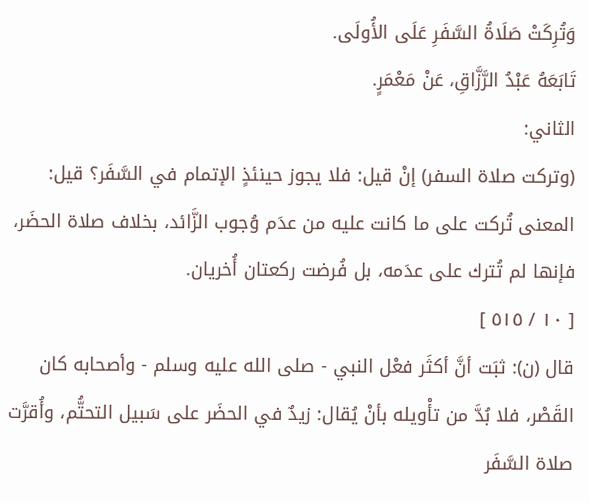وَتُرِكَتْ صَلَاةُ السَّفَرِ عَلَى الأُولَى.
تَابَعَهُ عَبْدُ الرَّزَّاقِ، عَنْ مَعْمَرٍ.
الثاني:
(وتركت صلاة السفر) إنْ قيل: فلا يجوز حينئذٍ الإتمام في السَّفَر؟ قيل: المعنى تُركت على ما كانت عليه من عدَم وُجوب الزَّائد، بخلاف صلاة الحضَر، فإنها لم تُترك على عدَمه، بل فُرضت ركعتان أُخريان.
[ ١٠ / ٥١٥ ]
قال (ن): ثبَت أنَّ أكثَر فعْل النبي - صلى الله عليه وسلم - وأصحابه كان القَصْر، فلا بُدَّ من تأْويله بأنْ يُقال: زيدٌ في الحضَر على سَبيل التحتُّم، وأُقرَّت صلاة السَّفَر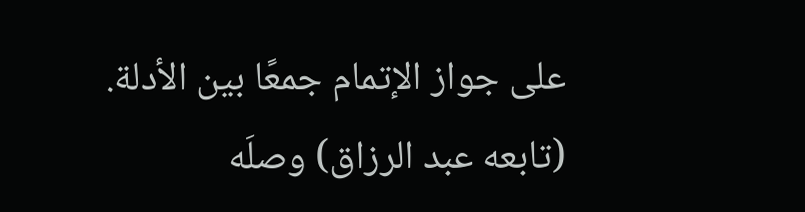على جواز الإتمام جمعًا بين الأدلة.
(تابعه عبد الرزاق) وصلَه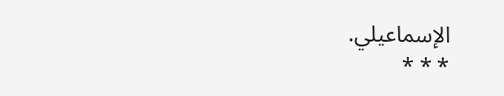الإسماعيلي.
* * *